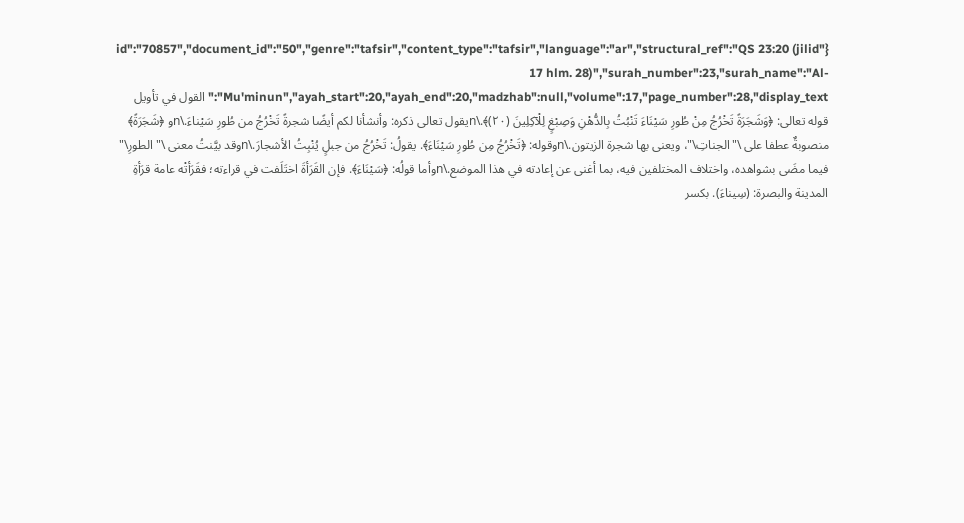{"id":"70857","document_id":"50","genre":"tafsir","content_type":"tafsir","language":"ar","structural_ref":"QS 23:20 (jilid 17 hlm. 28)","surah_number":23,"surah_name":"Al-Mu'minun","ayah_start":20,"ayah_end":20,"madzhab":null,"volume":17,"page_number":28,"display_text":"القول في تأويل قوله تعالى: ﴿وَشَجَرَةً تَخْرُجُ مِنْ طُورِ سَيْنَاءَ تَنْبُتُ بِالدُّهْنِ وَصِبْغٍ لِلْآكِلِينَ (٢٠)﴾.\nيقول تعالى ذكره: وأنشأنا لكم أيضًا شجرةً تَخْرُجُ من طُورِ سَيْناءَ.\nو ﴿شَجَرَةً﴾ منصوبةٌ عطفا على \"الجناتِ\"، ويعنى بها شجرة الزيتون.\nوقوله: ﴿تَخْرُجُ مِن طُورِ سَيْنَاءَ﴾. يقولُ: تَخْرُجُ من جبلٍ يُنْبِتُ الأشجارَ.\nوقد بيَّنتُ معنى \"الطورِ\" فيما مضَى بشواهده، واختلاف المختلفين فيه، بما أغنى عن إعادته في هذا الموضع.\nوأما قولُه: ﴿سَيْنَاءَ﴾. فإن القَرَأةَ اختَلَفت في قراءته؛ فقَرَأتْه عامة قرَأةِ المدينة والبصرة: (سِيناءَ). بكسر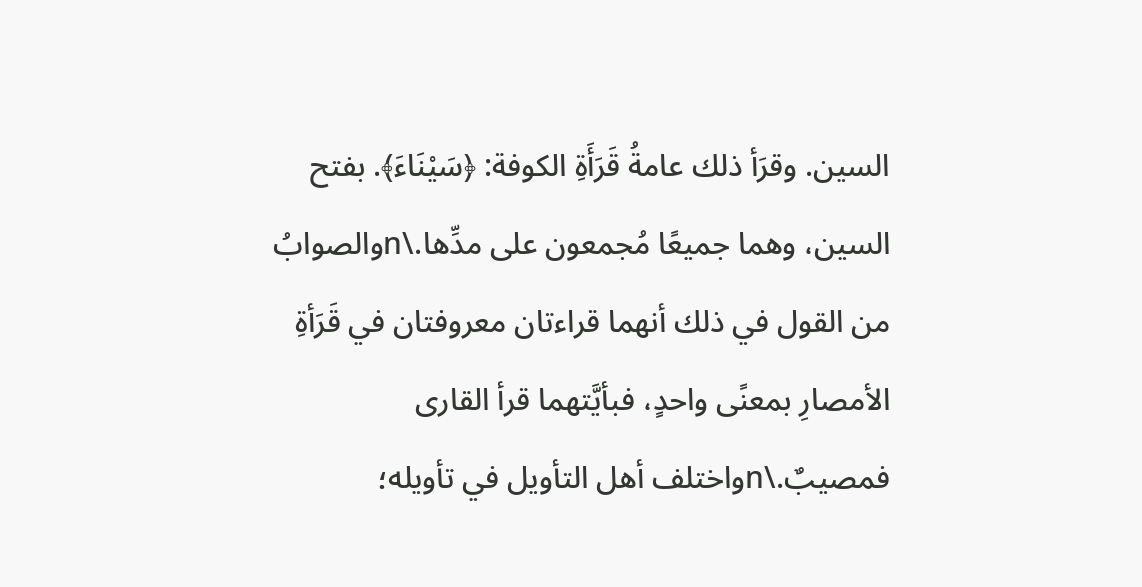السين. وقرَأ ذلك عامةُ قَرَأَةِ الكوفة: ﴿سَيْنَاءَ﴾. بفتح السين، وهما جميعًا مُجمعون على مدِّها.\nوالصوابُ من القول في ذلك أنهما قراءتان معروفتان في قَرَأةِ الأمصارِ بمعنًى واحدٍ، فبأيَّتهما قرأ القارى فمصيبٌ.\nواختلف أهل التأويل في تأويله؛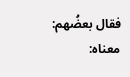فقال بعضُهم: معناه: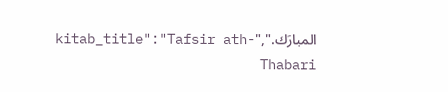المبارَك.","kitab_title":"Tafsir ath-Thabari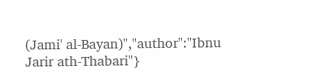(Jami' al-Bayan)","author":"Ibnu Jarir ath-Thabari"}